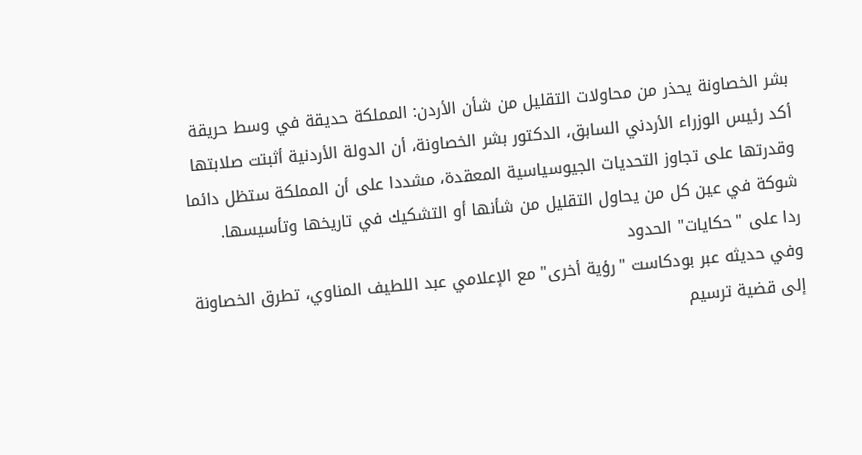بشر الخصاونة يحذر من محاولات التقليل من شأن الأردن: المملكة حديقة في وسط حريقة
أكد رئيس الوزراء الأردني السابق، الدكتور بشر الخصاونة، أن الدولة الأردنية أثبتت صلابتها وقدرتها على تجاوز التحديات الجيوسياسية المعقدة، مشددا على أن المملكة ستظل دائما شوكة في عين كل من يحاول التقليل من شأنها أو التشكيك في تاريخها وتأسيسها.
ردا على "حكايات" الحدود
وفي حديثه عبر بودكاست "رؤية أخرى" مع الإعلامي عبد اللطيف المناوي، تطرق الخصاونة إلى قضية ترسيم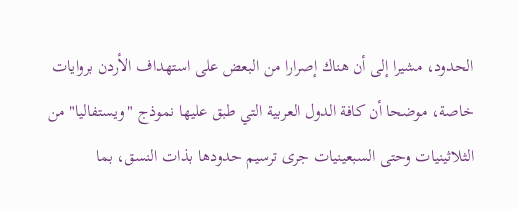الحدود، مشيرا إلى أن هناك إصرارا من البعض على استهداف الأردن بروايات خاصة، موضحا أن كافة الدول العربية التي طبق عليها نموذج "ويستفاليا" من الثلاثينيات وحتى السبعينيات جرى ترسيم حدودها بذات النسق، بما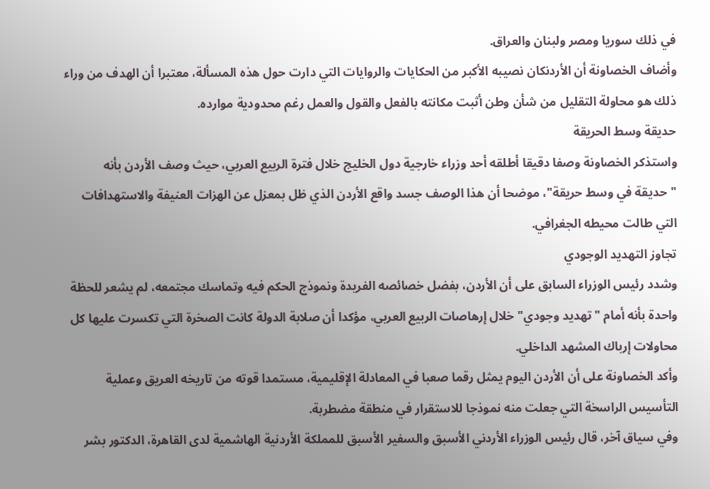في ذلك سوريا ومصر ولبنان والعراق.
وأضاف الخصاونة أن الأردنكان نصيبه الأكبر من الحكايات والروايات التي دارت حول هذه المسألة، معتبرا أن الهدف من وراء ذلك هو محاولة التقليل من شأن وطن أثبت مكانته بالفعل والقول والعمل رغم محدودية موارده.
حديقة وسط الحريقة
واستذكر الخصاونة وصفا دقيقا أطلقه أحد وزراء خارجية دول الخليج خلال فترة الربيع العربي، حيث وصف الأردن بأنه "حديقة في وسط حريقة"، موضحا أن هذا الوصف جسد واقع الأردن الذي ظل بمعزل عن الهزات العنيفة والاستهدافات التي طالت محيطه الجغرافي.
تجاوز التهديد الوجودي
وشدد رئيس الوزراء السابق على أن الأردن، بفضل خصائصه الفريدة ونموذج الحكم فيه وتماسك مجتمعه، لم يشعر للحظة واحدة بأنه أمام "تهديد وجودي" خلال إرهاصات الربيع العربي، مؤكدا أن صلابة الدولة كانت الصخرة التي تكسرت عليها كل محاولات إرباك المشهد الداخلي.
وأكد الخصاونة على أن الأردن اليوم يمثل رقما صعبا في المعادلة الإقليمية، مستمدا قوته من تاريخه العريق وعملية التأسيس الراسخة التي جعلت منه نموذجا للاستقرار في منطقة مضطربة.
وفي سياق آخر، قال رئيس الوزراء الأردني الأسبق والسفير الأسبق للمملكة الأردنية الهاشمية لدى القاهرة، الدكتور بشر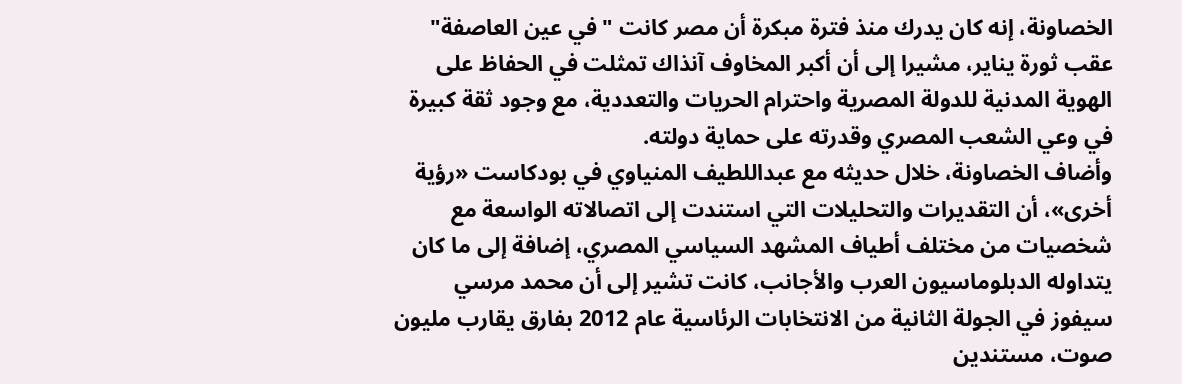الخصاونة، إنه كان يدرك منذ فترة مبكرة أن مصر كانت "في عين العاصفة" عقب ثورة يناير، مشيرا إلى أن أكبر المخاوف آنذاك تمثلت في الحفاظ على الهوية المدنية للدولة المصرية واحترام الحريات والتعددية، مع وجود ثقة كبيرة في وعي الشعب المصري وقدرته على حماية دولته.
وأضاف الخصاونة، خلال حديثه مع عبداللطيف المنياوي في بودكاست «رؤية أخرى»، أن التقديرات والتحليلات التي استندت إلى اتصالاته الواسعة مع شخصيات من مختلف أطياف المشهد السياسي المصري، إضافة إلى ما كان يتداوله الدبلوماسيون العرب والأجانب، كانت تشير إلى أن محمد مرسي سيفوز في الجولة الثانية من الانتخابات الرئاسية عام 2012 بفارق يقارب مليون صوت، مستندين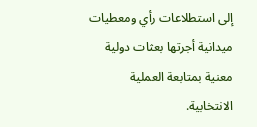إلى استطلاعات رأي ومعطيات ميدانية أجرتها بعثات دولية معنية بمتابعة العملية الانتخابية.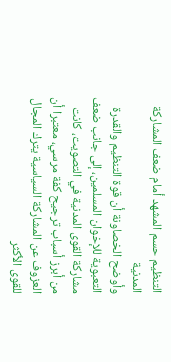التنظيم حسم المشهد أمام ضعف المشاركة المدنية
وأوضح الخصاونة أن قوة التنظيم والقدرة التعبوية للإخوان المسلمين، إلى جانب ضعف مشاركة القوى المدنية في التصويت، كانت من أبرز أسباب ترجيح كفة مرسي، معتبرا أن العزوف عن المشاركة السياسية يترك المجال للقوى الأكثر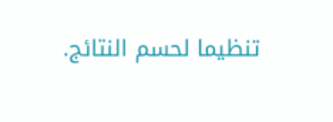تنظيما لحسم النتائج.